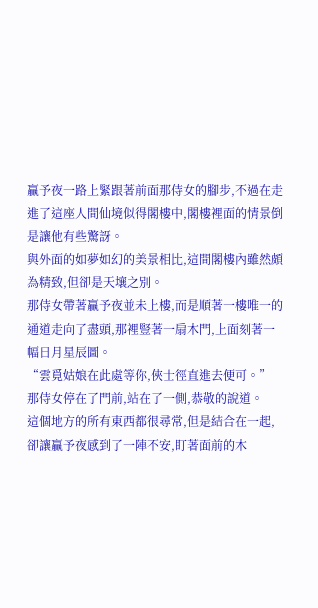贏予夜一路上緊跟著前面那侍女的腳步,不過在走進了這座人間仙境似得閣樓中,閣樓裡面的情景倒是讓他有些驚訝。
與外面的如夢如幻的美景相比,這間閣樓內雖然頗為精致,但卻是天壤之別。
那侍女帶著贏予夜並未上樓,而是順著一樓唯一的通道走向了盡頭,那裡豎著一扇木門,上面刻著一幅日月星辰圖。
“雲覓姑娘在此處等你,俠士徑直進去便可。”
那侍女停在了門前,站在了一側,恭敬的說道。
這個地方的所有東西都很尋常,但是結合在一起,卻讓贏予夜感到了一陣不安,盯著面前的木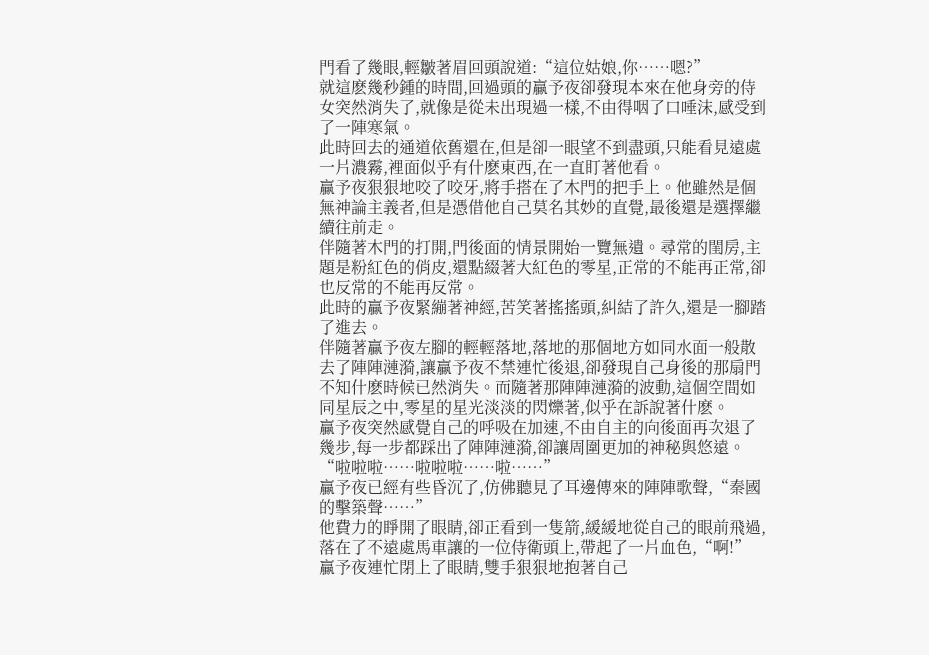門看了幾眼,輕皺著眉回頭說道:“這位姑娘,你……嗯?”
就這麽幾秒鍾的時間,回過頭的贏予夜卻發現本來在他身旁的侍女突然消失了,就像是從未出現過一樣,不由得咽了口唾沫,感受到了一陣寒氣。
此時回去的通道依舊還在,但是卻一眼望不到盡頭,只能看見遠處一片濃霧,裡面似乎有什麽東西,在一直盯著他看。
贏予夜狠狠地咬了咬牙,將手搭在了木門的把手上。他雖然是個無神論主義者,但是憑借他自己莫名其妙的直覺,最後還是選擇繼續往前走。
伴隨著木門的打開,門後面的情景開始一覽無遺。尋常的閨房,主題是粉紅色的俏皮,還點綴著大紅色的零星,正常的不能再正常,卻也反常的不能再反常。
此時的贏予夜緊繃著神經,苦笑著搖搖頭,糾結了許久,還是一腳踏了進去。
伴隨著贏予夜左腳的輕輕落地,落地的那個地方如同水面一般散去了陣陣漣漪,讓贏予夜不禁連忙後退,卻發現自己身後的那扇門不知什麽時候已然消失。而隨著那陣陣漣漪的波動,這個空間如同星辰之中,零星的星光淡淡的閃爍著,似乎在訴說著什麽。
贏予夜突然感覺自己的呼吸在加速,不由自主的向後面再次退了幾步,每一步都踩出了陣陣漣漪,卻讓周圍更加的神秘與悠遠。
“啦啦啦……啦啦啦……啦……”
贏予夜已經有些昏沉了,仿佛聽見了耳邊傳來的陣陣歌聲,“秦國的擊築聲……”
他費力的睜開了眼睛,卻正看到一隻箭,緩緩地從自己的眼前飛過,落在了不遠處馬車讓的一位侍衛頭上,帶起了一片血色,“啊!”
贏予夜連忙閉上了眼睛,雙手狠狠地抱著自己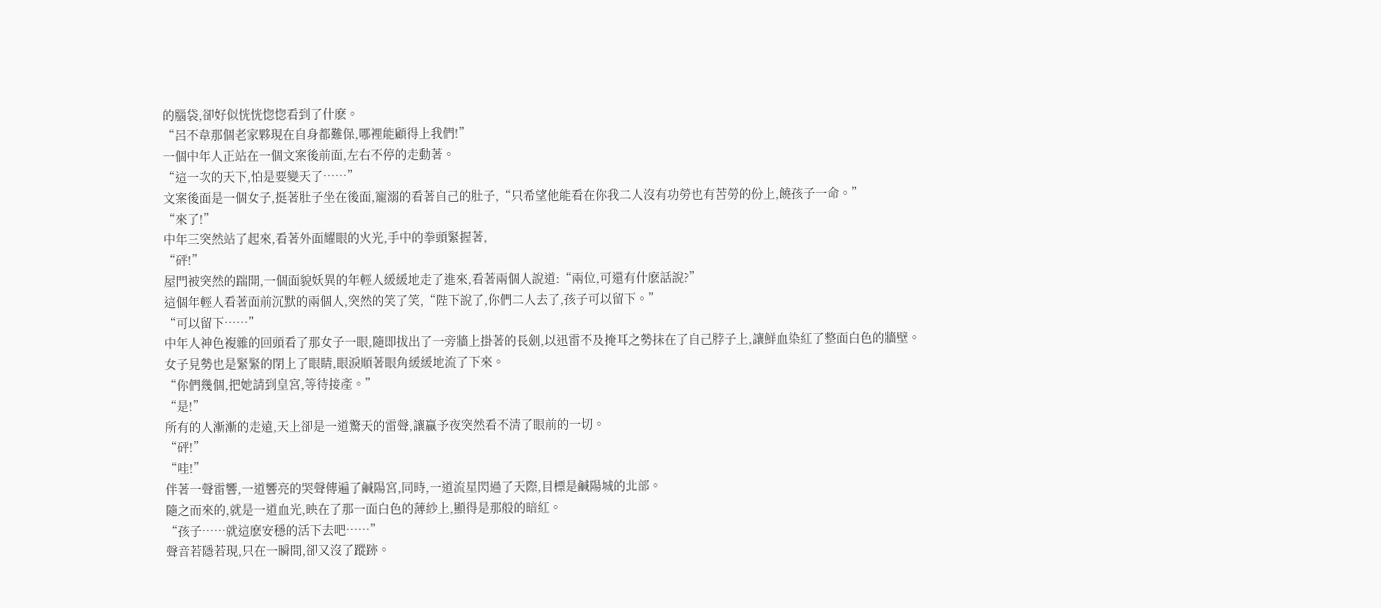的腦袋,卻好似恍恍惚惚看到了什麽。
“呂不韋那個老家夥現在自身都難保,哪裡能顧得上我們!”
一個中年人正站在一個文案後前面,左右不停的走動著。
“這一次的天下,怕是要變天了……”
文案後面是一個女子,挺著肚子坐在後面,寵溺的看著自己的肚子,“只希望他能看在你我二人沒有功勞也有苦勞的份上,饒孩子一命。”
“來了!”
中年三突然站了起來,看著外面耀眼的火光,手中的拳頭緊握著,
“砰!”
屋門被突然的踹開,一個面貌妖異的年輕人緩緩地走了進來,看著兩個人說道:“兩位,可還有什麽話說?”
這個年輕人看著面前沉默的兩個人,突然的笑了笑,“陛下說了,你們二人去了,孩子可以留下。”
“可以留下……”
中年人神色複雜的回頭看了那女子一眼,隨即拔出了一旁牆上掛著的長劍,以迅雷不及掩耳之勢抹在了自己脖子上,讓鮮血染紅了整面白色的牆壁。
女子見勢也是緊緊的閉上了眼睛,眼淚順著眼角緩緩地流了下來。
“你們幾個,把她請到皇宮,等待接產。”
“是!”
所有的人漸漸的走遠,天上卻是一道驚天的雷聲,讓贏予夜突然看不清了眼前的一切。
“砰!”
“哇!”
伴著一聲雷響,一道響亮的哭聲傳遍了鹹陽宮,同時,一道流星閃過了天際,目標是鹹陽城的北部。
隨之而來的,就是一道血光,映在了那一面白色的薄紗上,顯得是那般的暗紅。
“孩子……就這麽安穩的活下去吧……”
聲音若隱若現,只在一瞬間,卻又沒了蹤跡。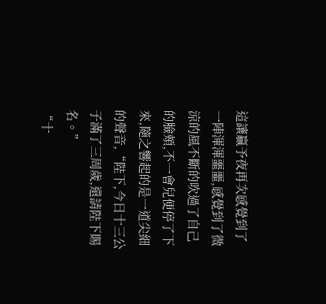這讓贏予夜再次感覺到了一陣渾渾噩噩,感覺到了微涼的風不斷的吹過了自己的臉頰,不一會兒便停了下來,隨之響起的是一道尖細的聲音,“陛下,今日十三公子滿了三周歲,還請陛下賜名。”
“十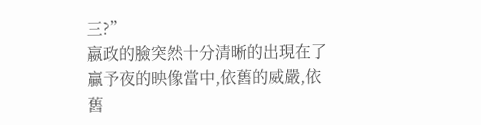三?”
嬴政的臉突然十分清晰的出現在了贏予夜的映像當中,依舊的威嚴,依舊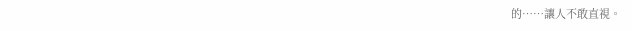的……讓人不敢直視。